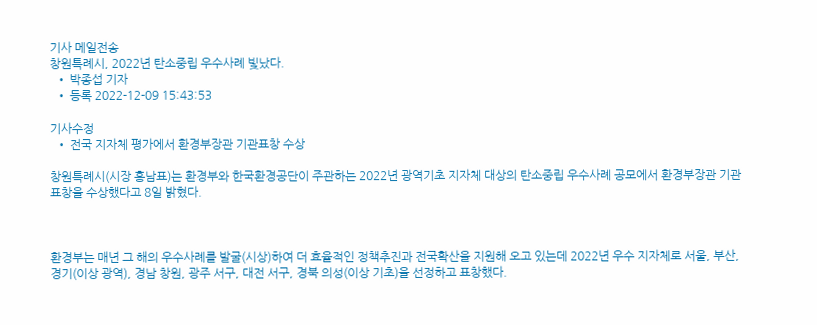기사 메일전송
창원특례시, 2022년 탄소중립 우수사례 빛났다.
  • 박종섭 기자
  • 등록 2022-12-09 15:43:53

기사수정
  • 전국 지자체 평가에서 환경부장관 기관표창 수상

창원특례시(시장 홍남표)는 환경부와 한국환경공단이 주관하는 2022년 광역기초 지자체 대상의 탄소중립 우수사례 공모에서 환경부장관 기관표창을 수상했다고 8일 밝혔다.



환경부는 매년 그 해의 우수사례를 발굴(시상)하여 더 효율적인 정책추진과 전국확산을 지원해 오고 있는데 2022년 우수 지자체로 서울, 부산, 경기(이상 광역), 경남 창원, 광주 서구, 대전 서구, 경북 의성(이상 기초)을 선정하고 표창했다.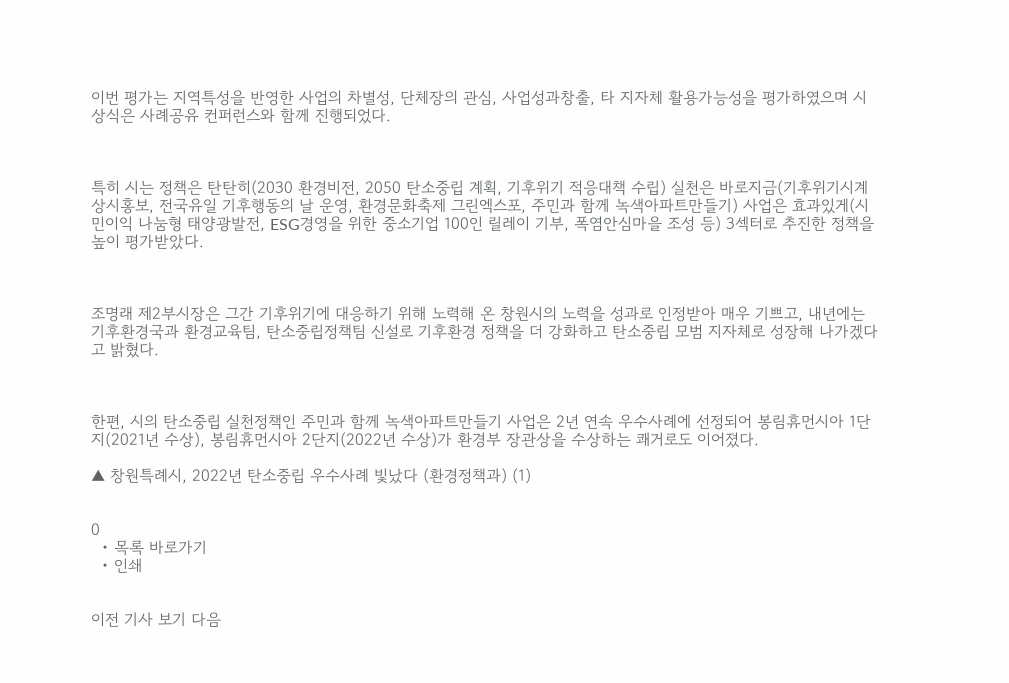이번 평가는 지역특성을 반영한 사업의 차별성, 단체장의 관심, 사업성과창출, 타 지자체 활용가능성을 평가하였으며 시상식은 사례공유 컨퍼런스와 함께 진행되었다.



특히 시는 정책은 탄탄히(2030 환경비전, 2050 탄소중립 계획, 기후위기 적응대책 수립) 실천은 바로지금(기후위기시계 상시홍보, 전국유일 기후행동의 날 운영, 환경문화축제 그린엑스포, 주민과 함께 녹색아파트만들기) 사업은 효과있게(시민이익 나눔형 태양광발전, ESG경영을 위한 중소기업 100인 릴레이 기부, 폭염안심마을 조성 등) 3섹터로 추진한 정책을 높이 평가받았다.



조명래 제2부시장은 그간 기후위기에 대응하기 위해 노력해 온 창원시의 노력을 성과로 인정받아 매우 기쁘고, 내년에는 기후환경국과 환경교육팀, 탄소중립정책팀 신설로 기후환경 정책을 더 강화하고 탄소중립 모범 지자체로 성장해 나가겠다고 밝혔다.



한편, 시의 탄소중립 실천정책인 주민과 함께 녹색아파트만들기 사업은 2년 연속 우수사례에 선정되어 봉림휴먼시아 1단지(2021년 수상), 봉림휴먼시아 2단지(2022년 수상)가 환경부 장관상을 수상하는 쾌거로도 이어졌다.

▲ 창원특례시, 2022년 탄소중립 우수사례 빛났다 (환경정책과) (1)


0
  • 목록 바로가기
  • 인쇄


이전 기사 보기 다음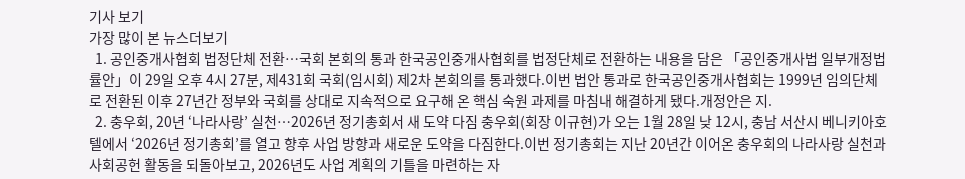기사 보기
가장 많이 본 뉴스더보기
  1. 공인중개사협회 법정단체 전환…국회 본회의 통과 한국공인중개사협회를 법정단체로 전환하는 내용을 담은 「공인중개사법 일부개정법률안」이 29일 오후 4시 27분, 제431회 국회(임시회) 제2차 본회의를 통과했다.이번 법안 통과로 한국공인중개사협회는 1999년 임의단체로 전환된 이후 27년간 정부와 국회를 상대로 지속적으로 요구해 온 핵심 숙원 과제를 마침내 해결하게 됐다.개정안은 지.
  2. 충우회, 20년 ‘나라사랑’ 실천…2026년 정기총회서 새 도약 다짐 충우회(회장 이규현)가 오는 1월 28일 낮 12시, 충남 서산시 베니키아호텔에서 ‘2026년 정기총회’를 열고 향후 사업 방향과 새로운 도약을 다짐한다.이번 정기총회는 지난 20년간 이어온 충우회의 나라사랑 실천과 사회공헌 활동을 되돌아보고, 2026년도 사업 계획의 기틀을 마련하는 자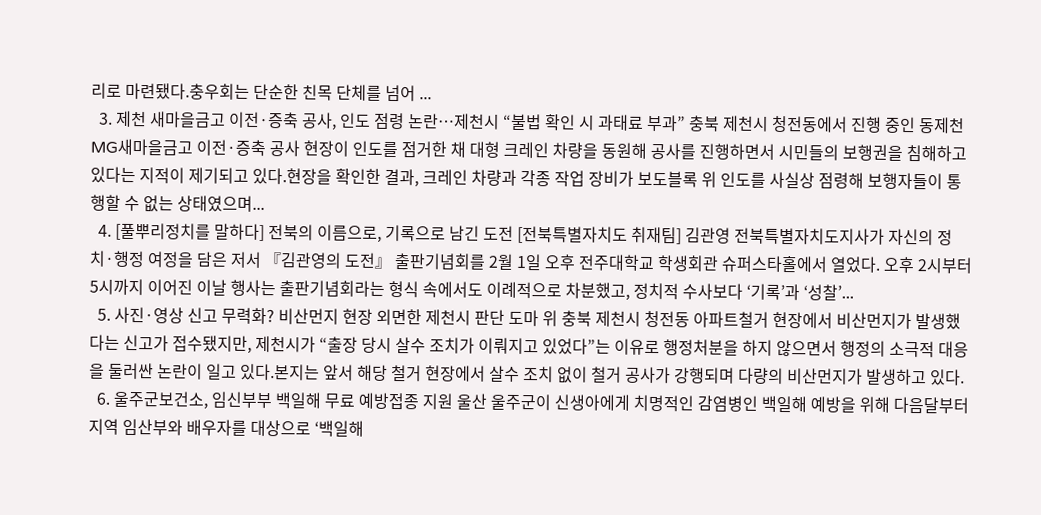리로 마련됐다.충우회는 단순한 친목 단체를 넘어 ...
  3. 제천 새마을금고 이전·증축 공사, 인도 점령 논란…제천시 “불법 확인 시 과태료 부과” 충북 제천시 청전동에서 진행 중인 동제천 MG새마을금고 이전·증축 공사 현장이 인도를 점거한 채 대형 크레인 차량을 동원해 공사를 진행하면서 시민들의 보행권을 침해하고 있다는 지적이 제기되고 있다.현장을 확인한 결과, 크레인 차량과 각종 작업 장비가 보도블록 위 인도를 사실상 점령해 보행자들이 통행할 수 없는 상태였으며...
  4. [풀뿌리정치를 말하다] 전북의 이름으로, 기록으로 남긴 도전 [전북특별자치도 취재팀] 김관영 전북특별자치도지사가 자신의 정치·행정 여정을 담은 저서 『김관영의 도전』 출판기념회를 2월 1일 오후 전주대학교 학생회관 슈퍼스타홀에서 열었다. 오후 2시부터 5시까지 이어진 이날 행사는 출판기념회라는 형식 속에서도 이례적으로 차분했고, 정치적 수사보다 ‘기록’과 ‘성찰’...
  5. 사진·영상 신고 무력화? 비산먼지 현장 외면한 제천시 판단 도마 위 충북 제천시 청전동 아파트철거 현장에서 비산먼지가 발생했다는 신고가 접수됐지만, 제천시가 “출장 당시 살수 조치가 이뤄지고 있었다”는 이유로 행정처분을 하지 않으면서 행정의 소극적 대응을 둘러싼 논란이 일고 있다.본지는 앞서 해당 철거 현장에서 살수 조치 없이 철거 공사가 강행되며 다량의 비산먼지가 발생하고 있다.
  6. 울주군보건소, 임신부부 백일해 무료 예방접종 지원 울산 울주군이 신생아에게 치명적인 감염병인 백일해 예방을 위해 다음달부터 지역 임산부와 배우자를 대상으로 ‘백일해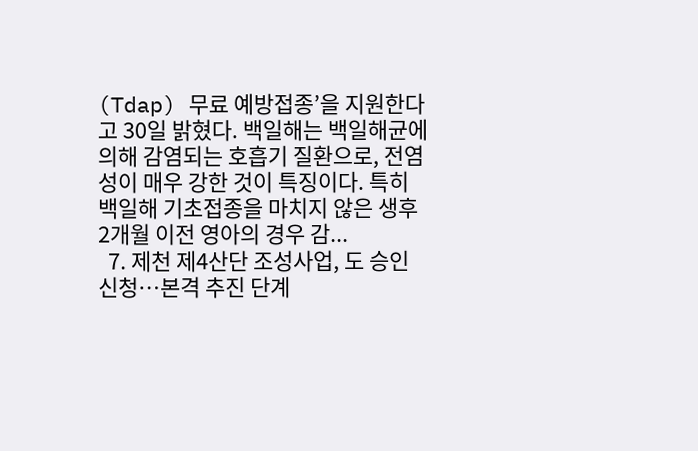(Tdap) 무료 예방접종’을 지원한다고 30일 밝혔다. 백일해는 백일해균에 의해 감염되는 호흡기 질환으로, 전염성이 매우 강한 것이 특징이다. 특히 백일해 기초접종을 마치지 않은 생후 2개월 이전 영아의 경우 감...
  7. 제천 제4산단 조성사업, 도 승인 신청…본격 추진 단계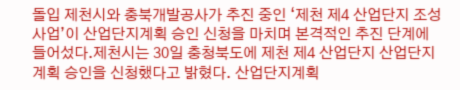돌입 제천시와 충북개발공사가 추진 중인 ‘제천 제4 산업단지 조성사업’이 산업단지계획 승인 신청을 마치며 본격적인 추진 단계에 들어섰다.제천시는 30일 충청북도에 제천 제4 산업단지 산업단지계획 승인을 신청했다고 밝혔다. 산업단지계획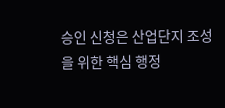승인 신청은 산업단지 조성을 위한 핵심 행정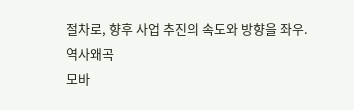절차로, 향후 사업 추진의 속도와 방향을 좌우.
역사왜곡
모바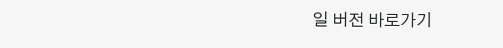일 버전 바로가기